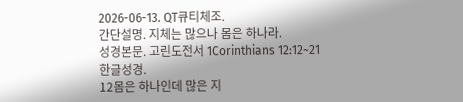2026-06-13. QT큐티체조.
간단설명. 지체는 많으나 몸은 하나라.
성경본문. 고린도전서 1Corinthians 12:12~21
한글성경.
12몸은 하나인데 많은 지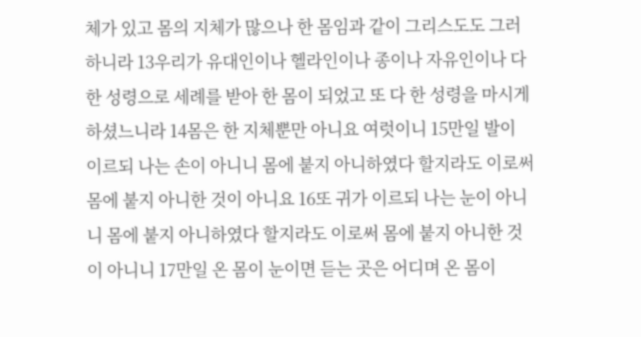체가 있고 몸의 지체가 많으나 한 몸임과 같이 그리스도도 그러하니라 13우리가 유대인이나 헬라인이나 종이나 자유인이나 다 한 성령으로 세례를 받아 한 몸이 되었고 또 다 한 성령을 마시게 하셨느니라 14몸은 한 지체뿐만 아니요 여럿이니 15만일 발이 이르되 나는 손이 아니니 몸에 붙지 아니하였다 할지라도 이로써 몸에 붙지 아니한 것이 아니요 16또 귀가 이르되 나는 눈이 아니니 몸에 붙지 아니하였다 할지라도 이로써 몸에 붙지 아니한 것이 아니니 17만일 온 몸이 눈이면 듣는 곳은 어디며 온 몸이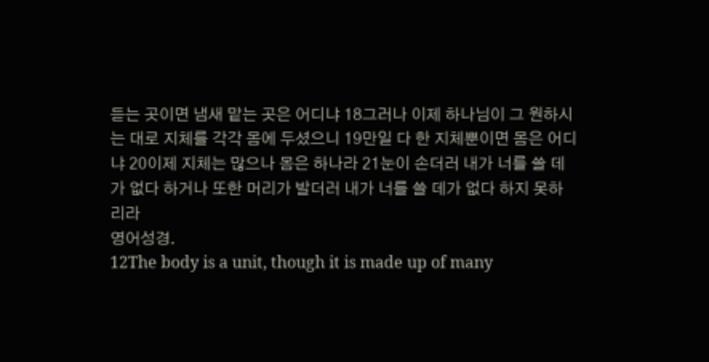듣는 곳이면 냄새 맡는 곳은 어디냐 18그러나 이제 하나님이 그 원하시는 대로 지체를 각각 몸에 두셨으니 19만일 다 한 지체뿐이면 몸은 어디냐 20이제 지체는 많으나 몸은 하나라 21눈이 손더러 내가 너를 쓸 데가 없다 하거나 또한 머리가 발더러 내가 너를 쓸 데가 없다 하지 못하리라
영어성경.
12The body is a unit, though it is made up of many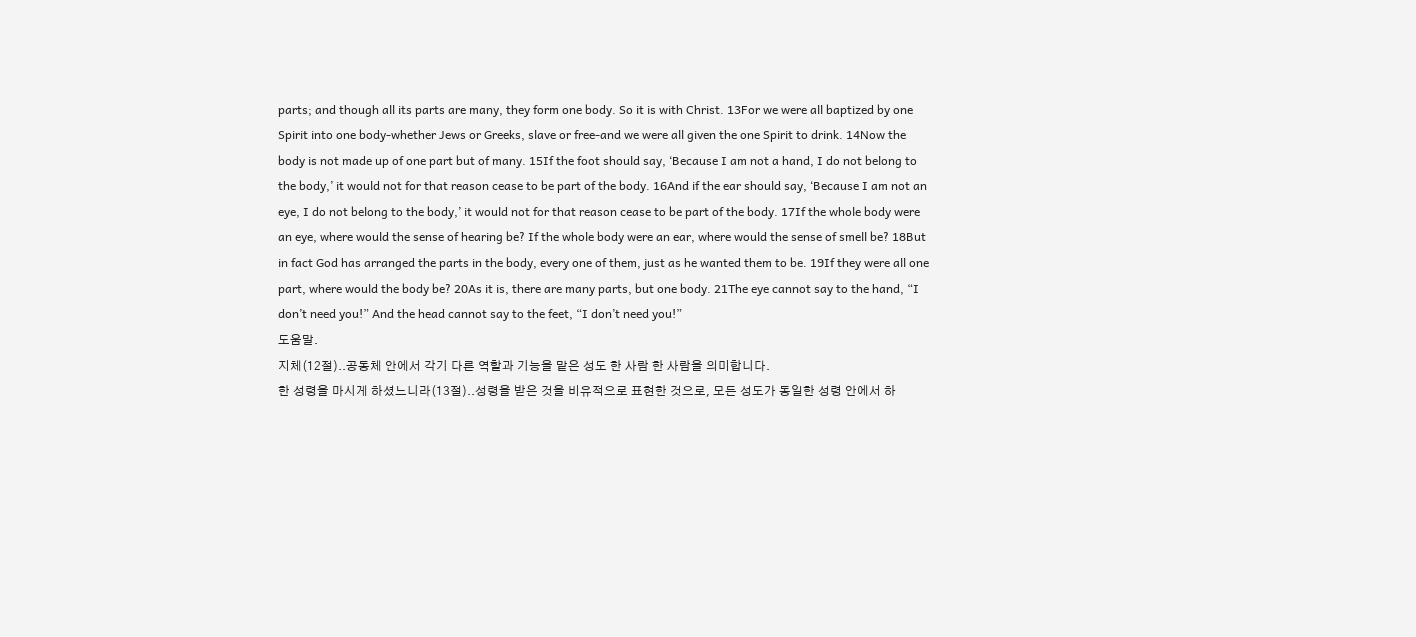parts; and though all its parts are many, they form one body. So it is with Christ. 13For we were all baptized by one Spirit into one body-whether Jews or Greeks, slave or free-and we were all given the one Spirit to drink. 14Now the body is not made up of one part but of many. 15If the foot should say, ‘Because I am not a hand, I do not belong to the body,’ it would not for that reason cease to be part of the body. 16And if the ear should say, ‘Because I am not an eye, I do not belong to the body,’ it would not for that reason cease to be part of the body. 17If the whole body were an eye, where would the sense of hearing be? If the whole body were an ear, where would the sense of smell be? 18But in fact God has arranged the parts in the body, every one of them, just as he wanted them to be. 19If they were all one part, where would the body be? 20As it is, there are many parts, but one body. 21The eye cannot say to the hand, “I don’t need you!” And the head cannot say to the feet, “I don’t need you!”
도움말.
지체(12절)..공동체 안에서 각기 다른 역할과 기능을 맡은 성도 한 사람 한 사람을 의미합니다.
한 성령을 마시게 하셨느니라(13절)..성령을 받은 것을 비유적으로 표현한 것으로, 모든 성도가 동일한 성령 안에서 하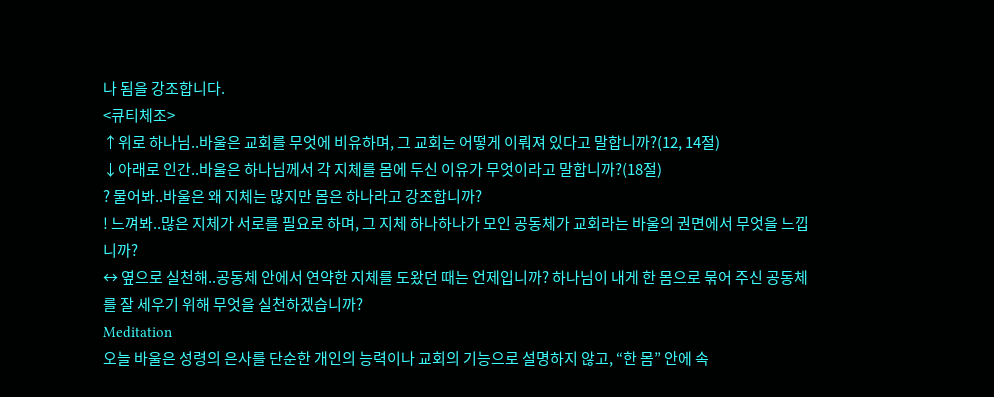나 됨을 강조합니다.
<큐티체조>
↑위로 하나님..바울은 교회를 무엇에 비유하며, 그 교회는 어떻게 이뤄져 있다고 말합니까?(12, 14절)
↓아래로 인간..바울은 하나님께서 각 지체를 몸에 두신 이유가 무엇이라고 말합니까?(18절)
? 물어봐..바울은 왜 지체는 많지만 몸은 하나라고 강조합니까?
! 느껴봐..많은 지체가 서로를 필요로 하며, 그 지체 하나하나가 모인 공동체가 교회라는 바울의 권면에서 무엇을 느낍니까?
↔ 옆으로 실천해..공동체 안에서 연약한 지체를 도왔던 때는 언제입니까? 하나님이 내게 한 몸으로 묶어 주신 공동체를 잘 세우기 위해 무엇을 실천하겠습니까?
Meditation
오늘 바울은 성령의 은사를 단순한 개인의 능력이나 교회의 기능으로 설명하지 않고, “한 몸” 안에 속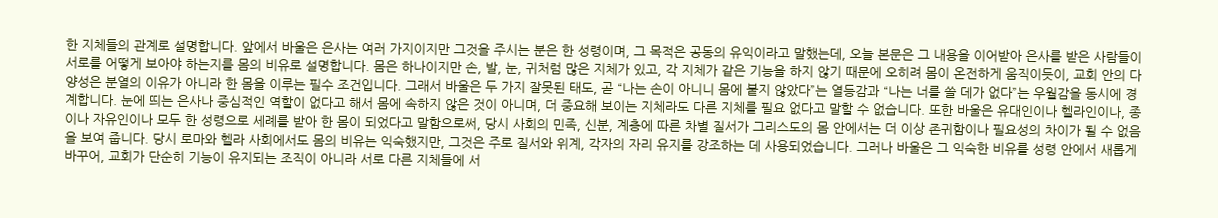한 지체들의 관계로 설명합니다. 앞에서 바울은 은사는 여러 가지이지만 그것을 주시는 분은 한 성령이며, 그 목적은 공동의 유익이라고 말했는데, 오늘 본문은 그 내용을 이어받아 은사를 받은 사람들이 서로를 어떻게 보아야 하는지를 몸의 비유로 설명합니다. 몸은 하나이지만 손, 발, 눈, 귀처럼 많은 지체가 있고, 각 지체가 같은 기능을 하지 않기 때문에 오히려 몸이 온전하게 움직이듯이, 교회 안의 다양성은 분열의 이유가 아니라 한 몸을 이루는 필수 조건입니다. 그래서 바울은 두 가지 잘못된 태도, 곧 “나는 손이 아니니 몸에 붙지 않았다”는 열등감과 “나는 너를 쓸 데가 없다”는 우월감을 동시에 경계합니다. 눈에 띄는 은사나 중심적인 역할이 없다고 해서 몸에 속하지 않은 것이 아니며, 더 중요해 보이는 지체라도 다른 지체를 필요 없다고 말할 수 없습니다. 또한 바울은 유대인이나 헬라인이나, 종이나 자유인이나 모두 한 성령으로 세례를 받아 한 몸이 되었다고 말함으로써, 당시 사회의 민족, 신분, 계층에 따른 차별 질서가 그리스도의 몸 안에서는 더 이상 존귀함이나 필요성의 차이가 될 수 없음을 보여 줍니다. 당시 로마와 헬라 사회에서도 몸의 비유는 익숙했지만, 그것은 주로 질서와 위계, 각자의 자리 유지를 강조하는 데 사용되었습니다. 그러나 바울은 그 익숙한 비유를 성령 안에서 새롭게 바꾸어, 교회가 단순히 기능이 유지되는 조직이 아니라 서로 다른 지체들에 서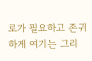로가 필요하고 존귀하게 여기는 그리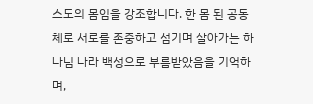스도의 몸임을 강조합니다. 한 몸 된 공동체로 서로를 존중하고 섬기며 살아가는 하나님 나라 백성으로 부름받았음을 기억하며,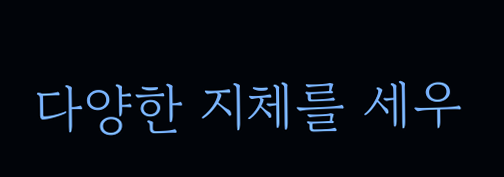다양한 지체를 세우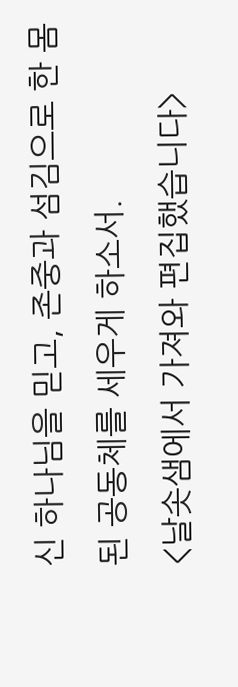신 하나님을 믿고, 존중과 섬김으로 한 몸 된 공동체를 세우게 하소서.
<날솟샘에서 가져와 편집했습니다>